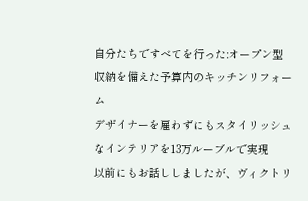自分たちですべてを行った:オープン型収納を備えた予算内のキッチンリフォーム
デザイナーを雇わずにもスタイリッシュなインテリアを13万ルーブルで実現
以前にもお話ししましたが、ヴィクトリ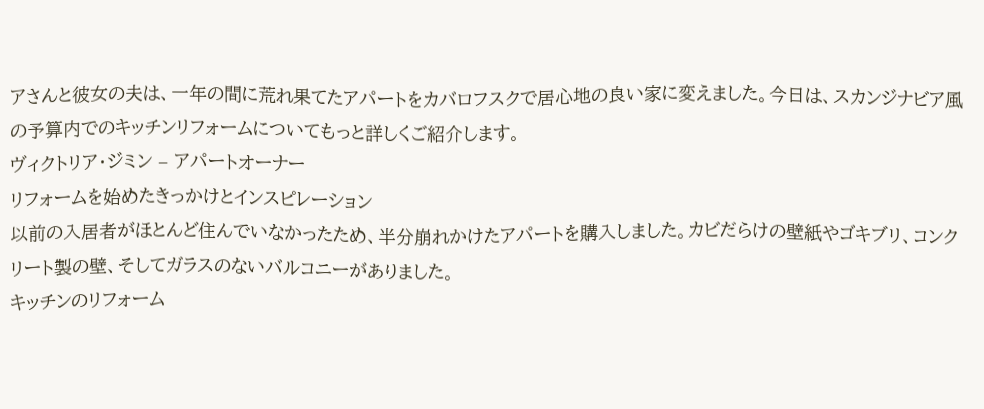アさんと彼女の夫は、一年の間に荒れ果てたアパートをカバロフスクで居心地の良い家に変えました。今日は、スカンジナビア風の予算内でのキッチンリフォームについてもっと詳しくご紹介します。
ヴィクトリア・ジミン – アパートオーナー
リフォームを始めたきっかけとインスピレーション
以前の入居者がほとんど住んでいなかったため、半分崩れかけたアパートを購入しました。カビだらけの壁紙やゴキブリ、コンクリート製の壁、そしてガラスのないバルコニーがありました。
キッチンのリフォーム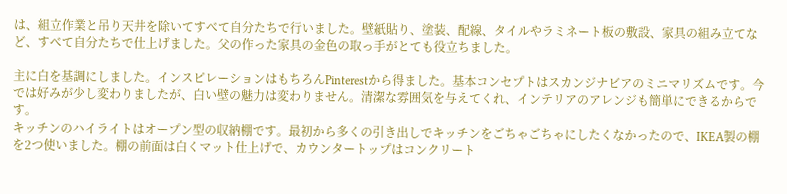は、組立作業と吊り天井を除いてすべて自分たちで行いました。壁紙貼り、塗装、配線、タイルやラミネート板の敷設、家具の組み立てなど、すべて自分たちで仕上げました。父の作った家具の金色の取っ手がとても役立ちました。

主に白を基調にしました。インスピレーションはもちろんPinterestから得ました。基本コンセプトはスカンジナビアのミニマリズムです。今では好みが少し変わりましたが、白い壁の魅力は変わりません。清潔な雰囲気を与えてくれ、インテリアのアレンジも簡単にできるからです。
キッチンのハイライトはオープン型の収納棚です。最初から多くの引き出しでキッチンをごちゃごちゃにしたくなかったので、IKEA製の棚を2つ使いました。棚の前面は白くマット仕上げで、カウンタートップはコンクリート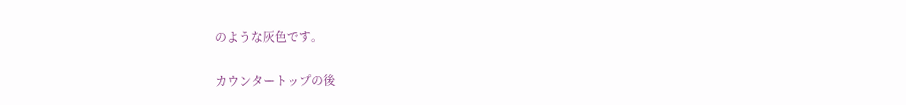のような灰色です。

カウンタートップの後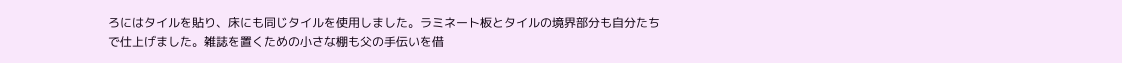ろにはタイルを貼り、床にも同じタイルを使用しました。ラミネート板とタイルの境界部分も自分たちで仕上げました。雑誌を置くための小さな棚も父の手伝いを借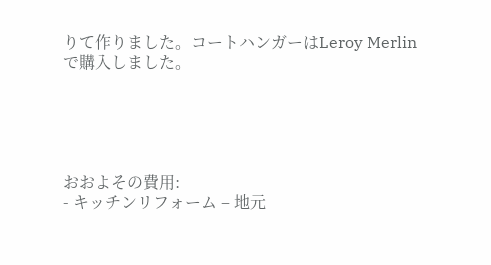りて作りました。コートハンガーはLeroy Merlinで購入しました。





おおよその費用:
- キッチンリフォーム – 地元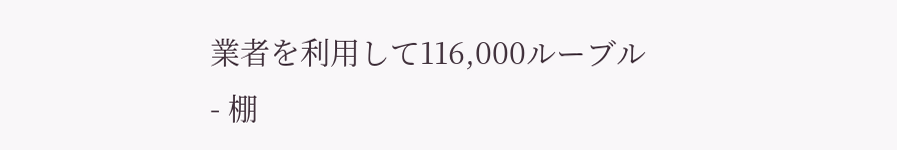業者を利用して116,000ルーブル
- 棚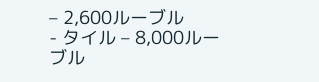– 2,600ルーブル
- タイル – 8,000ルーブル